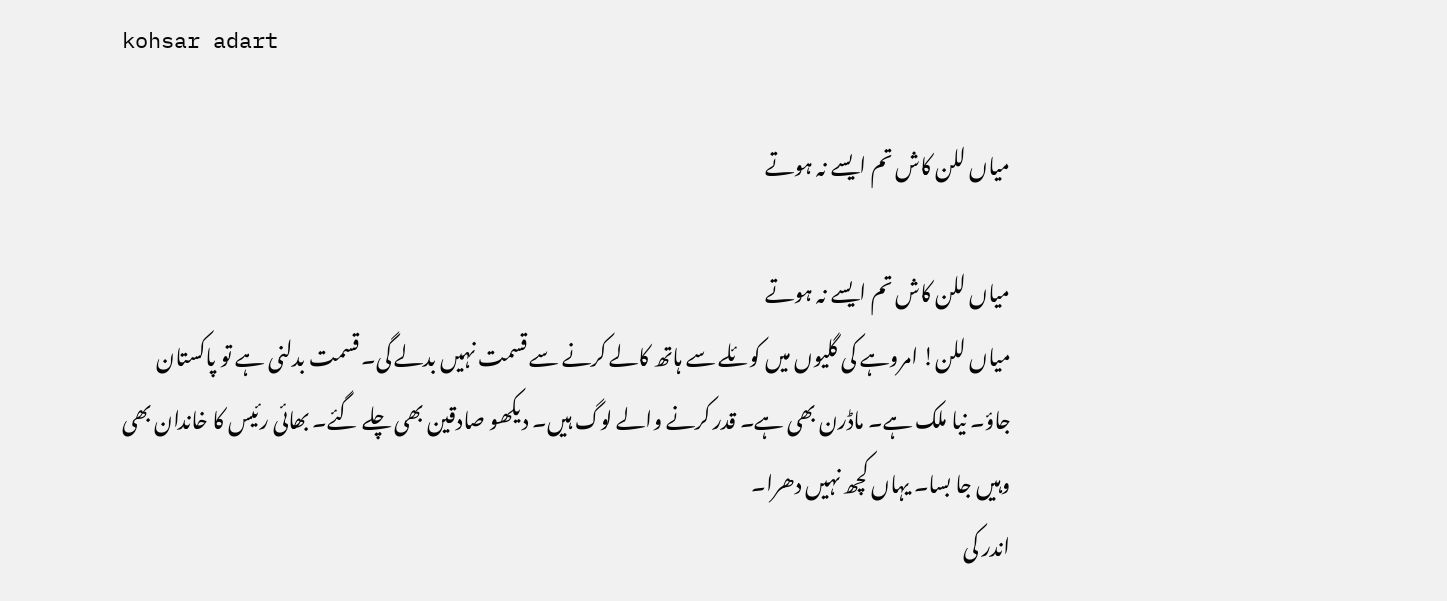kohsar adart

میاں للن کاش تم ایسے نہ ہوتے

میاں للن کاش تم ایسے نہ ہوتے
میاں للن! امروہے کی گلیوں میں کوئلے سے ہاتھ کالے کرنے سے قسمت نہیں بدلے گی۔ قسمت بدلنی ہے تو پاکستان جاؤ۔ نیا ملک ہے۔ ماڈرن بھی ہے۔ قدر کرنے والے لوگ ہیں۔ دیکھو صادقین بھی چلے گئے۔ بھائی رئیس کا خاندان بھی وہیں جا بسا۔ یہاں کچھ نہیں دھرا۔
اندر کی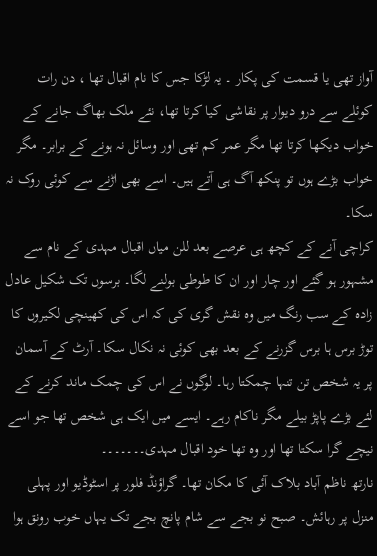آواز تھی یا قسمت کی پکار ۔ یہ لڑکا جس کا نام اقبال تھا ، دن رات کوئلے سے درو دیوار پر نقاشی کیا کرتا تھا، نئے ملک بھاگ جانے کے خواب دیکھا کرتا تھا مگر عمر کم تھی اور وسائل نہ ہونے کے برابر۔ مگر خواب بڑے ہوں تو پنکھ آگ ہی آتے ہیں۔ اسے بھی اڑنے سے کوئی روک نہ سکا۔
کراچی آنے کے کچھ ہی عرصے بعد للن میاں اقبال مہدی کے نام سے مشہور ہو گئے اور چار اور ان کا طوطی بولنے لگا۔ برسوں تک شکیل عادل زادہ کے سب رنگ میں وہ نقش گری کی کہ اس کی کھینچی لکیروں کا توڑ برس ہا برس گزرنے کے بعد بھی کوئی نہ نکال سکا۔ آرٹ کے آسمان پر یہ شخص تن تنہا چمکتا رہا۔ لوگوں نے اس کی چمک ماند کرنے کے لئے بڑے پاپڑ بیلے مگر ناکام رہے۔ ایسے میں ایک ہی شخص تھا جو اسے نیچے گرا سکتا تھا اور وہ تھا خود اقبال مہدی۔۔۔۔۔۔۔
نارتھ ناظم آباد بلاک آئی کا مکان تھا۔ گراؤنڈ فلور پر اسٹوڈیو اور پہلی منزل پر رہائش۔ صبح نو بجے سے شام پانچ بجے تک یہاں خوب رونق ہوا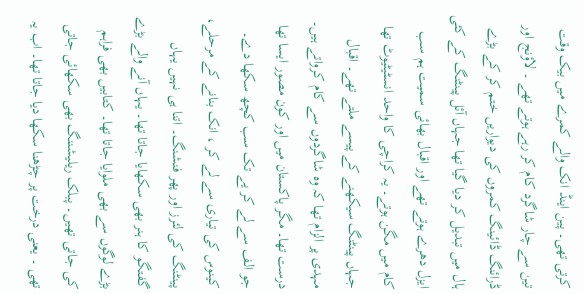کرتی تھی۔ پین اینڈ انک والے کمرے میں بیک وقت تین سے چار شاگرد کام کر رہے ہوتے تھے ۔ لاؤنج اور ڈرائنگ ڈائینگ کمروں کی دیواریں ختم کر کے بڑے ہال میں تبدیل کر دیا گیا تھا جہاں آئل پینٹنگ کے کئی ایزل دھرے ہوتے تھے اور اقبال بھائی سمیت ہم سب کام میں مگن ہوتے۔ یہ کراچی کا واحد انسٹیٹیوٹ تھا جہاں پینٹنگ سیکھنے کے پیسے ملتے تھے۔ اقبال مہدی پر الزام تھا کہ وہ شاگردوں سے کام کرواتے ہیں۔ درست تھا۔ مگر پاکستان میں اور کون مصور ایسا تھا جو الف سے لے کر یے تک سب کچھ سکھا دے۔ کینوس کی تیاری سے لے کر ، انک بنانے کے مرحلے، پینٹنگ کی لئرز اور پھر فنشنگ۔ اتنا ہی نہیں یہاں گفتگو کا ہنر بھی سکھایا جاتا تھا۔ یہاں آنے والے بڑے بڑے لوگوں سے بھی ملوایا جاتا تھا۔ کتابیں بھی فراہم کی جاتی تھیں۔ پبلک ریلیشننگ بھی سکھائی جاتی تھی ۔ یعنی درخت پر چڑھنا سکھا دیا جاتا تھا۔ اب یہ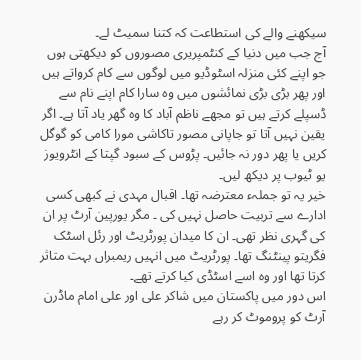سیکھنے والے کی استطاعت کہ کتنا سمیٹ لے۔
آج جب میں دنیا کے کنٹمپریری مصوروں کو دیکھتی ہوں جو اپنے کئی منزلہ اسٹوڈیو میں لوگوں سے کام کرواتے ہیں اور پھر بڑی بڑی نمائشوں میں وہ سارا کام اپنے نام سے ڈسپلے کرتے ہیں تو مجھے ناظم آباد کا وہ گھر یاد آتا ہے۔ اگر یقین نہیں آتا تو جاپانی مصور تاکاشی مورا کامی کو گوگل کریں یا پھر دور نہ جائیں۔ پڑوس کے سبود گپتا کے انٹرویوز یو ٹیوب پر دیکھ لیں۔
خیر یہ تو جملہء معترضہ تھا۔ اقبال مہدی نے کبھی کسی ادارے سے تربیت حاصل نہیں کی ۔ مگر یورپین آرٹ پر ان کی گہری نظر تھی۔ ان کا میدان پورٹریٹ اور رئل اسٹک فگریتو پینٹنگ تھا۔ پورٹریٹ میں انہیں ریمبراں بہت متاثر کرتا تھا اور وہ اسے اسٹڈی کیا کرتے تھے۔
اس دور میں پاکستان میں شاکر علی اور علی امام ماڈرن آرٹ کو پروموٹ کر رہے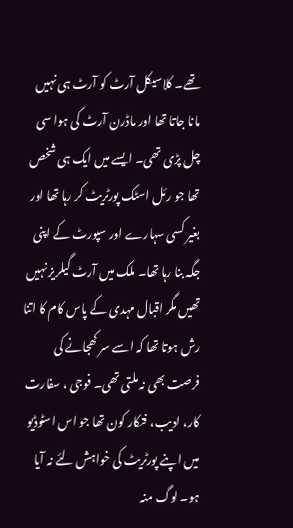تھے۔ کلاسیکل آرٹ کو آرٹ ہی نہیں مانا جاتا تھا اور ماڈرن آرٹ کی ہوا سی چل پڑی تھی۔ ایسے میں ایک ہی شخص تھا جو رئل اسٹک پورٹریٹ کر رہا تھا اور بغیر کسی سہارے اور سپورٹ کے اپنی جگہ بنا رہا تھا۔ ملک میں آرٹ گیلریز نہیں تھیں مگر اقبال مہدی کے پاس کام کا اتنا رش ہوتا تھا کہ اسے سر کھجانے کی فرصت بھی نہ ملتی تھی۔ فوجی ، سفارت کار، ادیب، فنکار کون تھا جو اس اسٹوڈیو میں اپنے پورٹریٹ کی خواہش لئے نہ آیا ہو۔ لوگ منہ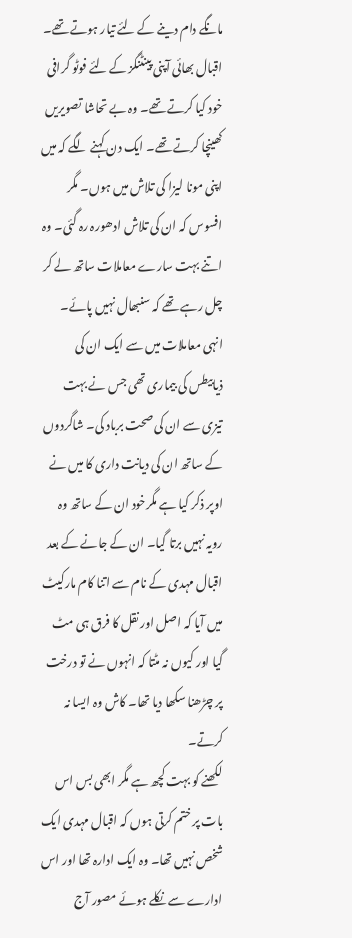مانگے دام دینے کے لئے تیار ہوتے تھے۔
اقبال بھائی آپنی پینٹنگز کے لئے فوٹو گرافی خود کیا کرتے تھے۔ وہ بے تحاشا تصویریں کھینچا کرتے تھے۔ ایک دن کہنے لگے کہ میں اپنی مونا لیزا کی تلاش میں ہوں۔ مگر افسوس کہ ان کی تلاش ادھورہ رہ گئی۔ وہ اتنے بہت سارے معاملات ساتھ لے کر چل رہے تھے کہ سنبھال نہیں پائے۔ انہی معاملات میں سے ایک ان کی ذیابیطس کی بیماری تھی جس نے بہت تیزی سے ان کی صحت برباد کی۔ شاگردوں کے ساتھ ان کی دیانت داری کا میں نے اوپر ذکر کیا ہے مگرخود ان کے ساتھ وہ رویہ نہیں برتا گیا۔ ان کے جانے کے بعد اقبال مہدی کے نام سے اتنا کام مارکیٹ میں آیا کہ اصل اور نقل کا فرق ہی مٹ گیا اور کیوں نہ مٹتا کہ انہوں نے تو درخت پر چڑھنا سکھا دیا تھا۔ کاش وہ ایسا نہ کرتے۔
لکھنے کو بہت کچھ ہے مگر ابھی بس اس بات پر ختم کرتی ہوں کہ اقبال مہدی ایک شخص نہیں تھا۔ وہ ایک ادارہ تھا اور اس ادارے سے نکلے ہوئے مصور آج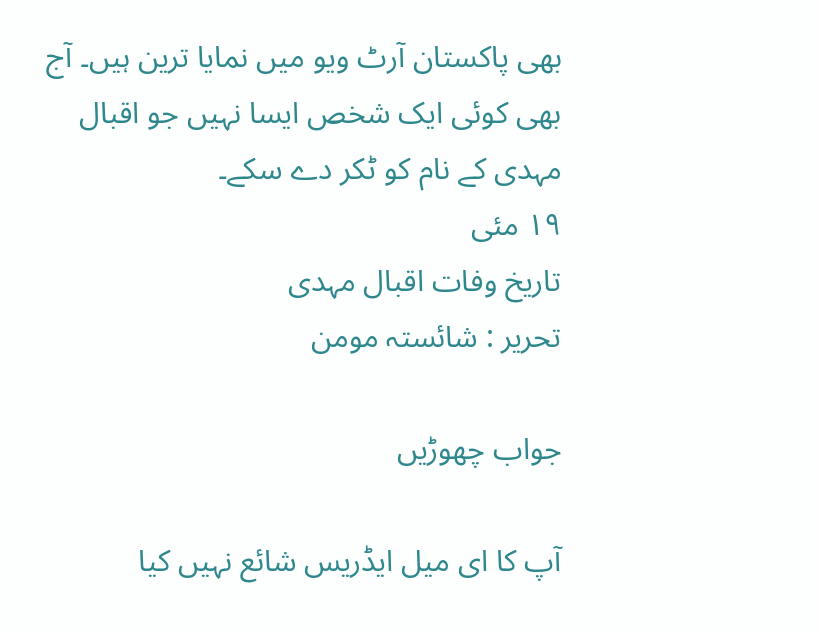بھی پاکستان آرٹ ویو میں نمایا ترین ہیں۔ آج بھی کوئی ایک شخص ایسا نہیں جو اقبال مہدی کے نام کو ٹکر دے سکے۔
۱۹ مئی
تاریخ وفات اقبال مہدی
تحریر : شائستہ مومن

جواب چھوڑیں

آپ کا ای میل ایڈریس شائع نہیں کیا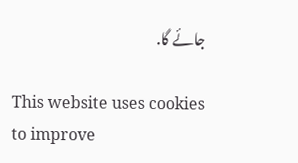جائے گا.

This website uses cookies to improve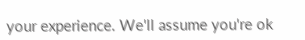your experience. We'll assume you're ok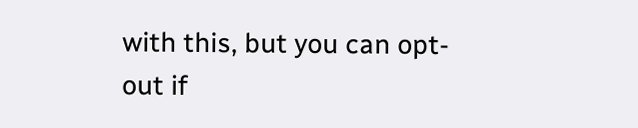with this, but you can opt-out if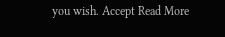you wish. Accept Read More